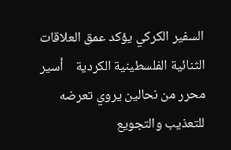السفير الكركي يؤكد عمق العلاقات الثنائية الفلسطينية الكردية    أسير محرر من نحالين يروي تعرضه للتعذيب والتجويع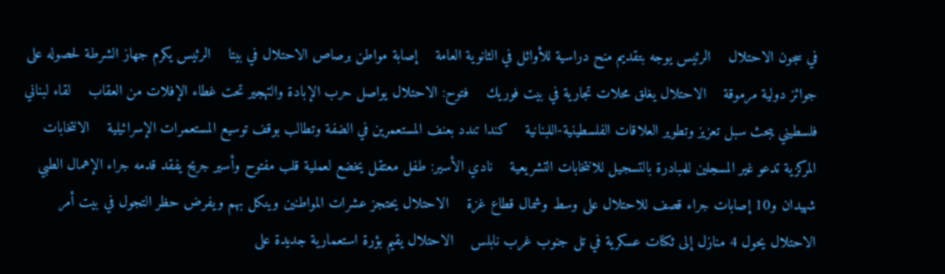في سجون الاحتلال    الرئيس يوجه بتقديم منح دراسية للأوائل في الثانوية العامة    إصابة مواطن برصاص الاحتلال في بيتا    الرئيس يكرم جهاز الشرطة لحصوله على جوائز دولية مرموقة    الاحتلال يغلق محلات تجارية في بيت فوريك    فتوح: الاحتلال يواصل حرب الإبادة والتهجير تحت غطاء الإفلات من العقاب    لقاء لبناني فلسطيني يبحث سبل تعزيز وتطوير العلاقات الفلسطينية-اللبنانية    كندا تندد بعنف المستعمرين في الضفة وتطالب بوقف توسيع المستعمرات الإسرائيلية    الانتخابات المركزية تدعو غير المسجلين للمبادرة بالتسجيل للانتخابات التشريعية    نادي الأسير: طفل معتقل يخضع لعملية قلب مفتوح وأسير جريح يفقد قدمه جراء الإهمال الطبي    شهيدان و10 إصابات جراء قصف للاحتلال على وسط وشمال قطاع غزة    الاحتلال يحتجز عشرات المواطنين وينكل بهم ويفرض حظر التجول في بيت أمر    الاحتلال يحول 4 منازل إلى ثكنات عسكرية في تل جنوب غرب نابلس    الاحتلال يقيم بؤرة استعمارية جديدة على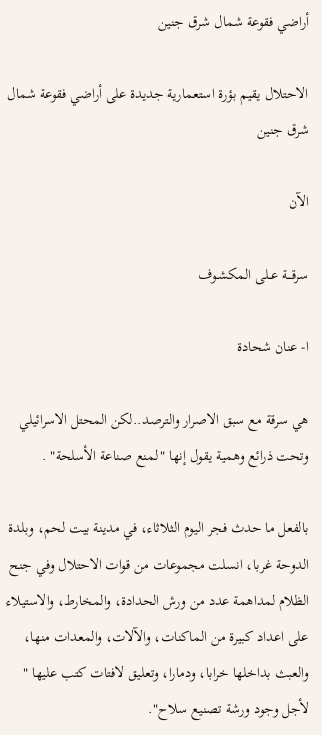أراضي فقوعة شمال شرق جنين

الاحتلال يقيم بؤرة استعمارية جديدة على أراضي فقوعة شمال شرق جنين

الآن

سرقـــة عــلى المكشـوف

ا- عنان شحادة

هي سرقة مع سبق الاصرار والترصد..لكن المحتل الاسرائيلي وتحت ذرائع وهمية يقول إنها "لمنع صناعة الأسلحة" .

بالفعل ما حدث فجر اليوم الثلاثاء، في مدينة بيت لحم، وبلدة الدوحة غربا، انسلت مجموعات من قوات الاحتلال وفي جنح الظلام لمداهمة عدد من ورش الحدادة، والمخارط، والاستيلاء على اعداد كبيرة من الماكنات، والآلات، والمعدات منها، والعبث بداخلها خرابا، ودمارا، وتعليق لافتات كتب عليها " لأجل وجود ورشة تصنيع سلاح".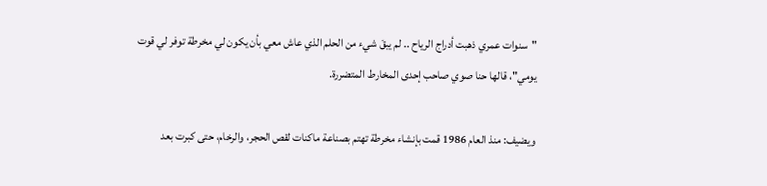"سنوات عمري ذهبت أدراج الرياح .. لم يبقَ شيء من الحلم الذي عاش معي بأن يكون لي مخرطة توفر لي قوت يومي"، قالها حنا صوي صاحب إحدى المخارط المتضررة.

ويضيف: منذ العام 1986 قمت بإنشاء مخرطة تهتم بصناعة ماكنات لقص الحجر، والرخام، حتى كبرت بعد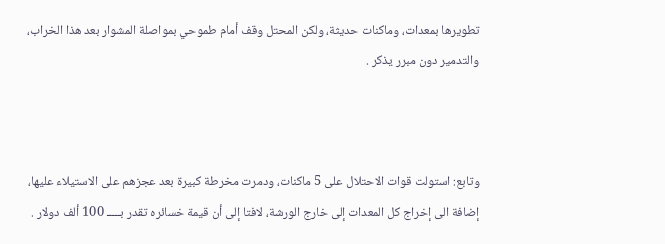تطويرها بمعدات، وماكنات حديثة، ولكن المحتل وقف أمام طموحي بمواصلة المشوار بعد هذا الخراب، والتدمير دون مبرر يذكر .



وتابع: استولت قوات الاحتلال على 5 ماكنات، ودمرت مخرطة كبيرة بعد عجزهم على الاستيلاء عليها، إضافة الى إخراج كل المعدات إلى خارج الورشة، لافتا إلى أن قيمة خسائره تقدر بـــــ 100 ألف دولار .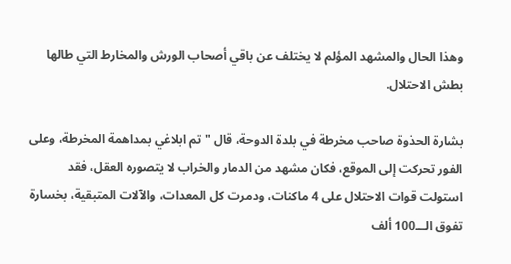وهذا الحال والمشهد المؤلم لا يختلف عن باقي أصحاب الورش والمخارط التي طالها بطش الاحتلال.

بشارة الحذوة صاحب مخرطة في بلدة الدوحة، قال "تم ابلاغي بمداهمة المخرطة، وعلى الفور تحركت إلى الموقع، فكان مشهد من الدمار والخراب لا يتصوره العقل، فقد استولت قوات الاحتلال على 4 ماكنات، ودمرت كل المعدات، والآلات المتبقية، بخسارة تفوق الـــ100 ألف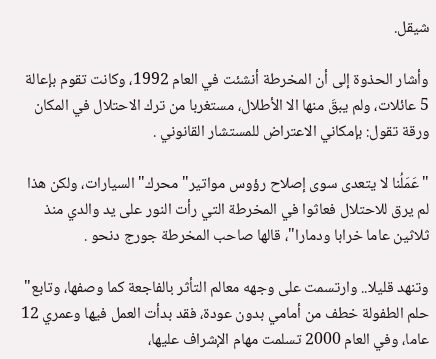شيقل.

وأشار الحذوة إلى أن المخرطة أنشئت في العام 1992، وكانت تقوم بإعالة 5 عائلات، ولم يبقَ منها الا الأطلال، مستغربا من ترك الاحتلال في المكان ورقة تقول: بإمكاني الاعتراض للمستشار القانوني .

"عَمَلُنا لا يتعدى سوى إصلاح رؤوس مواتير" محرك" السيارات، ولكن هذا لم يرق للاحتلال فعاثوا في المخرطة التي رأت النور على يد والدي منذ ثلاثين عاما خرابا ودمارا"، قالها صاحب المخرطة جورج دنحو .

وتنهد قليلا.. وارتسمت على وجهه معالم التأثر بالفاجعة كما وصفها، وتابع" حلم الطفولة خطف من أمامي بدون عودة، فقد بدأت العمل فيها وعمري 12 عاما، وفي العام 2000 تسلمت مهام الإشراف عليها،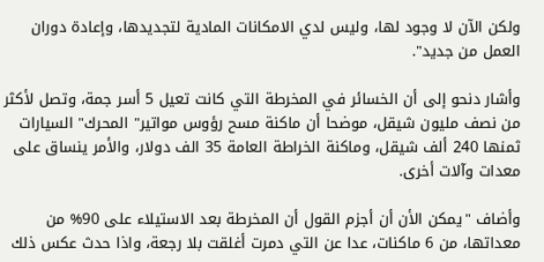ولكن الآن لا وجود لها، وليس لدي الامكانات المادية لتجديدها، وإعادة دوران العمل من جديد".

وأشار دنحو إلى أن الخسائر في المخرطة التي كانت تعيل 5 أسر جمة، وتصل لأكثر من نصف مليون شيقل، موضحا أن ماكنة مسح رؤوس مواتير" المحرك" السيارات ثمنها 240 ألف شيقل، وماكنة الخراطة العامة 35 الف دولار، والأمر ينساق على معدات وآلات أخرى.

وأضاف "يمكن الأن أن أجزم القول أن المخرطة بعد الاستيلاء على 90% من معداتها، من 6 ماكنات، عدا عن التي دمرت أغلقت بلا رجعة، واذا حدث عكس ذلك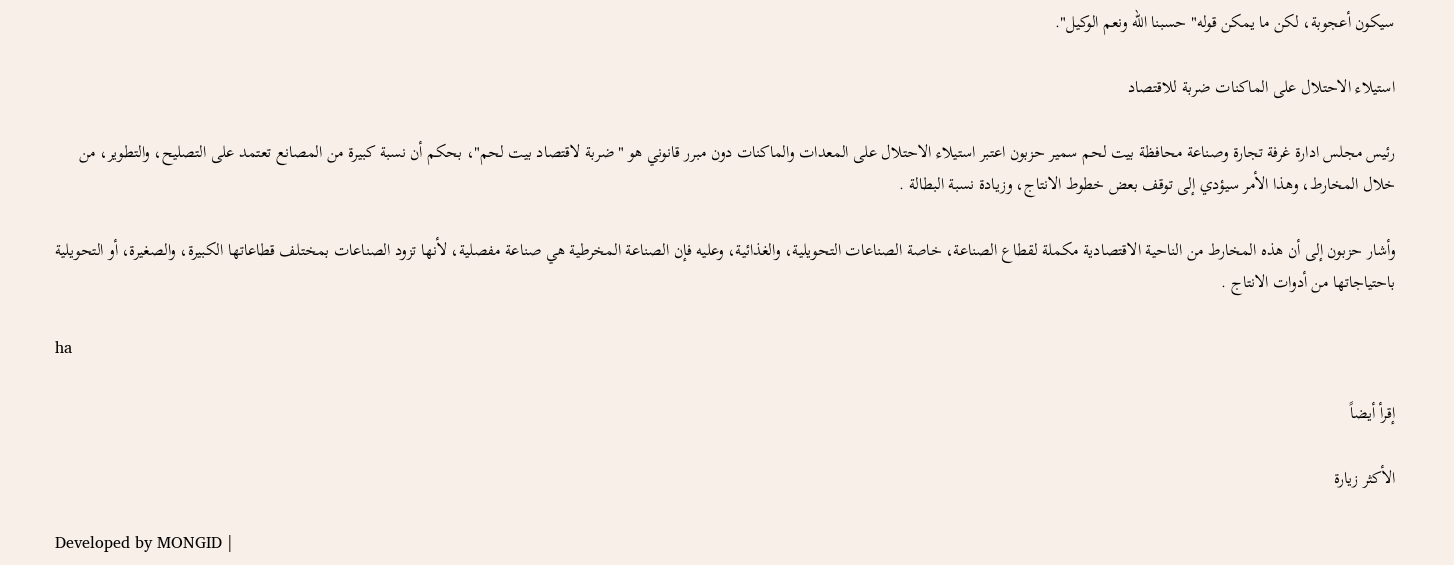سيكون أعجوبة، لكن ما يمكن قوله" حسبنا الله ونعم الوكيل".

استيلاء الاحتلال على الماكنات ضربة للاقتصاد

رئيس مجلس ادارة غرفة تجارة وصناعة محافظة بيت لحم سمير حزبون اعتبر استيلاء الاحتلال على المعدات والماكنات دون مبرر قانوني هو "ضربة لاقتصاد بيت لحم"، بحكم أن نسبة كبيرة من المصانع تعتمد على التصليح، والتطوير، من خلال المخارط، وهذا الأمر سيؤدي إلى توقف بعض خطوط الانتاج، وزيادة نسبة البطالة .

وأشار حزبون إلى أن هذه المخارط من الناحية الاقتصادية مكملة لقطاع الصناعة، خاصة الصناعات التحويلية، والغذائية، وعليه فإن الصناعة المخرطية هي صناعة مفصلية، لأنها تزود الصناعات بمختلف قطاعاتها الكبيرة، والصغيرة، أو التحويلية باحتياجاتها من أدوات الانتاج .

ha

إقرأ أيضاً

الأكثر زيارة

Developed by MONGID |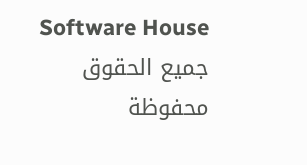Software House جميع الحقوق محفوظة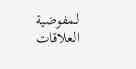لـمفوضية العلاقات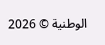الوطنية © 2026